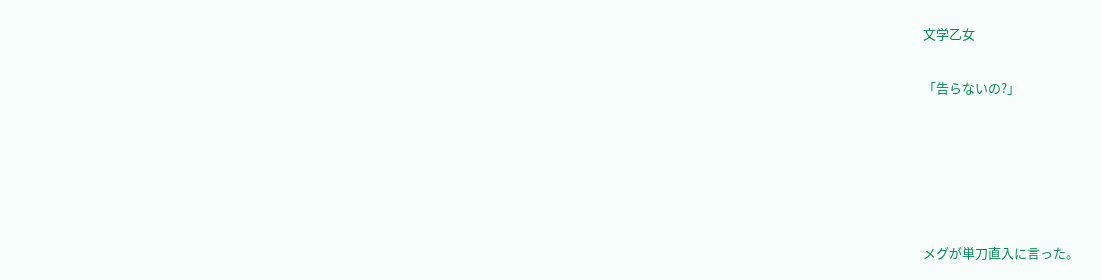文学乙女

「告らないの?」





メグが単刀直入に言った。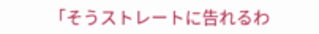「そうストレートに告れるわ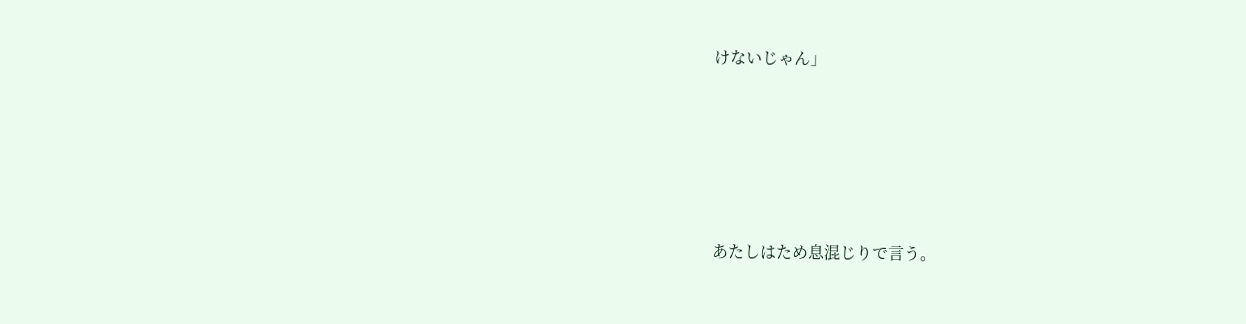けないじゃん」





あたしはため息混じりで言う。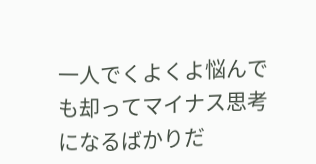一人でくよくよ悩んでも却ってマイナス思考になるばかりだ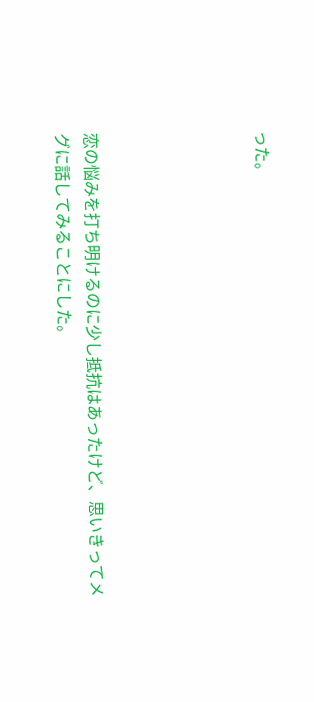った。





恋の悩みを打ち明けるのに少し抵抗はあったけど、思いきってメグに話してみることにした。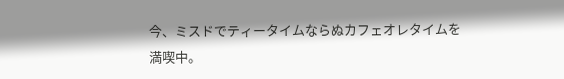今、ミスドでティータイムならぬカフェオレタイムを満喫中。